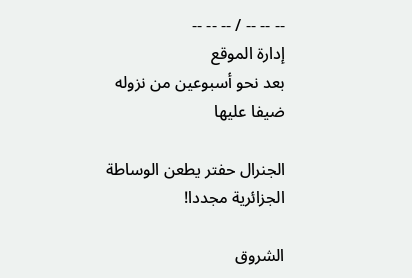-- -- -- / -- -- --
إدارة الموقع
بعد نحو أسبوعين من نزوله ضيفا عليها

الجنرال حفتر يطعن الوساطة الجزائرية مجددا!

الشروق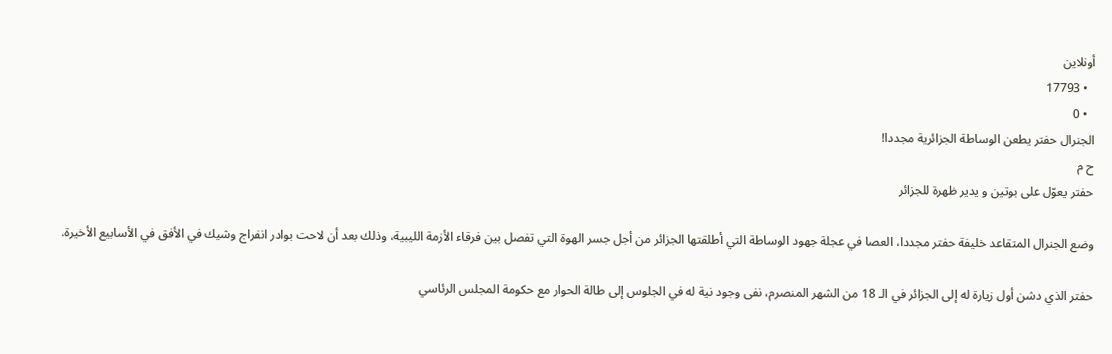أونلاين
  • 17793
  • 0
الجنرال حفتر يطعن الوساطة الجزائرية مجددا!
ح م
حفتر يعوّل على بوتين و يدير ظهرة للجزائر

وضع الجنرال المتقاعد خليفة حفتر مجددا، العصا في عجلة جهود الوساطة التي أطلقتها الجزائر من أجل جسر الهوة التي تفصل بين فرقاء الأزمة الليبية، وذلك بعد أن لاحت بوادر انفراج وشيك في الأفق في الأسابيع الأخيرة.

حفتر الذي دشن أول زيارة له إلى الجزائر في الـ 18 من الشهر المنصرم، نفى وجود نية له في الجلوس إلى طالة الحوار مع حكومة المجلس الرئاسي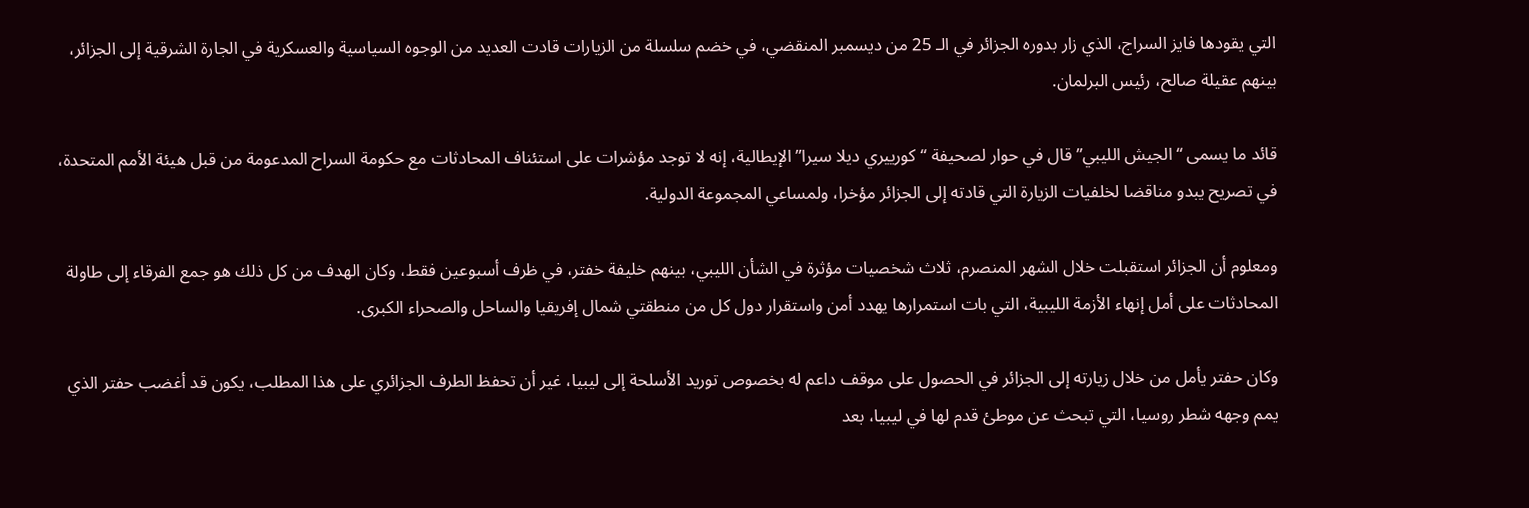التي يقودها فايز السراج، الذي زار بدوره الجزائر في الـ 25 من ديسمبر المنقضي، في خضم سلسلة من الزيارات قادت العديد من الوجوه السياسية والعسكرية في الجارة الشرقية إلى الجزائر، بينهم عقيلة صالح، رئيس البرلمان.

قائد ما يسمى “الجيش الليبي” قال في حوار لصحيفة “كورييري ديلا سيرا” الإيطالية، إنه لا توجد مؤشرات على استئناف المحادثات مع حكومة السراح المدعومة من قبل هيئة الأمم المتحدة، في تصريح يبدو مناقضا لخلفيات الزيارة التي قادته إلى الجزائر مؤخرا، ولمساعي المجموعة الدولية.

ومعلوم أن الجزائر استقبلت خلال الشهر المنصرم، ثلاث شخصيات مؤثرة في الشأن الليبي، بينهم خليفة خفتر، في ظرف أسبوعين فقط، وكان الهدف من كل ذلك هو جمع الفرقاء إلى طاولة المحادثات على أمل إنهاء الأزمة الليبية، التي بات استمرارها يهدد أمن واستقرار دول كل من منطقتي شمال إفريقيا والساحل والصحراء الكبرى.

وكان حفتر يأمل من خلال زيارته إلى الجزائر في الحصول على موقف داعم له بخصوص توريد الأسلحة إلى ليبيا، غير أن تحفظ الطرف الجزائري على هذا المطلب، يكون قد أغضب حفتر الذي يمم وجهه شطر روسيا، التي تبحث عن موطئ قدم لها في ليبيا، بعد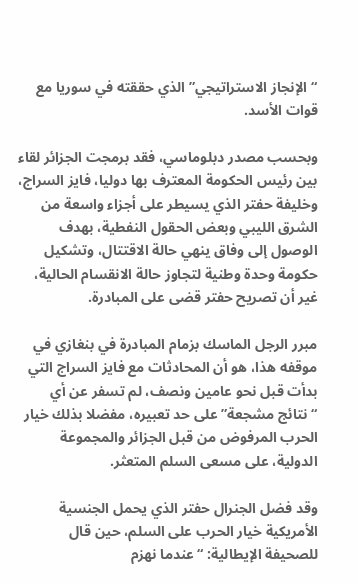“الإنجاز الاستراتيجي” الذي حققته في سوريا مع قوات الأسد.

وبحسب مصدر دبلوماسي، فقد برمجت الجزائر لقاء بين رئيس الحكومة المعترف بها دوليا، فايز السراج، وخليفة حفتر الذي يسيطر على أجزاء واسعة من الشرق الليبي وبعض الحقول النفطية، بهدف الوصول إلى وفاق ينهي حالة الاقتتال، وتشكيل حكومة وحدة وطنية لتجاوز حالة الانقسام الحالية، غير أن تصريح حفتر قضى على المبادرة.

مبرر الرجل الماسك بزمام المبادرة في بنغازي في موقفه هذا، هو أن المحادثات مع فايز السراج التي بدأت قبل نحو عامين ونصف، لم تسفر عن أي “نتائج مشجعة” على حد تعبيره، مفضلا بذلك خيار الحرب المرفوض من قبل الجزائر والمجموعة الدولية، على مسعى السلم المتعثر.

وقد فضل الجنرال حفتر الذي يحمل الجنسية الأمريكية خيار الحرب على السلم، حين قال للصحيفة الإيطالية: “عندما نهزم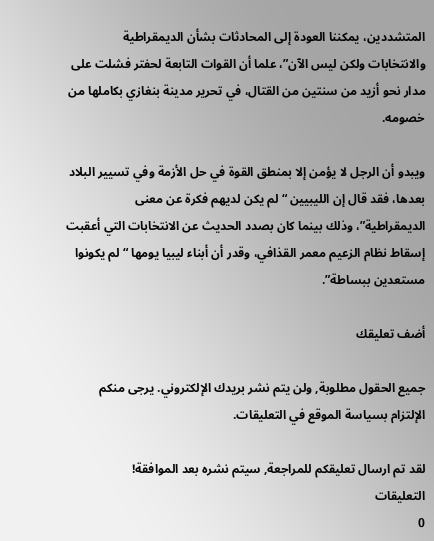المتشددين، يمكننا العودة إلى المحادثات بشأن الديمقراطية والانتخابات ولكن ليس الآن”، علما أن القوات التابعة لحفتر فشلت على مدار نحو أزيد من سنتين من القتال، في تحرير مدينة بنغازي بكاملها من خصومه.

ويبدو أن الرجل لا يؤمن إلا بمنطق القوة في حل الأزمة وفي تسيير البلاد بعدها، فقد قال إن الليبيين “لم يكن لديهم فكرة عن معنى الديمقراطية”، وذلك بينما كان بصدد الحديث عن الانتخابات التي أعقبت إسقاط نظام الزعيم معمر القذافي، وقدر أن أبناء ليبيا يومها “لم يكونوا مستعدين ببساطة”.

أضف تعليقك

جميع الحقول مطلوبة, ولن يتم نشر بريدك الإلكتروني. يرجى منكم الإلتزام بسياسة الموقع في التعليقات.

لقد تم ارسال تعليقكم للمراجعة, سيتم نشره بعد الموافقة!
التعليقات
0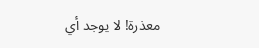معذرة! لا يوجد أي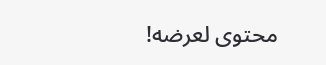محتوى لعرضه!